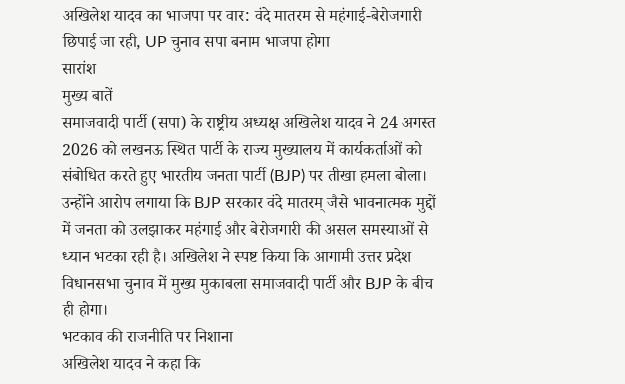अखिलेश यादव का भाजपा पर वार: वंदे मातरम से महंगाई-बेरोजगारी छिपाई जा रही, UP चुनाव सपा बनाम भाजपा होगा
सारांश
मुख्य बातें
समाजवादी पार्टी (सपा) के राष्ट्रीय अध्यक्ष अखिलेश यादव ने 24 अगस्त 2026 को लखनऊ स्थित पार्टी के राज्य मुख्यालय में कार्यकर्ताओं को संबोधित करते हुए भारतीय जनता पार्टी (BJP) पर तीखा हमला बोला। उन्होंने आरोप लगाया कि BJP सरकार वंदे मातरम् जैसे भावनात्मक मुद्दों में जनता को उलझाकर महंगाई और बेरोजगारी की असल समस्याओं से ध्यान भटका रही है। अखिलेश ने स्पष्ट किया कि आगामी उत्तर प्रदेश विधानसभा चुनाव में मुख्य मुकाबला समाजवादी पार्टी और BJP के बीच ही होगा।
भटकाव की राजनीति पर निशाना
अखिलेश यादव ने कहा कि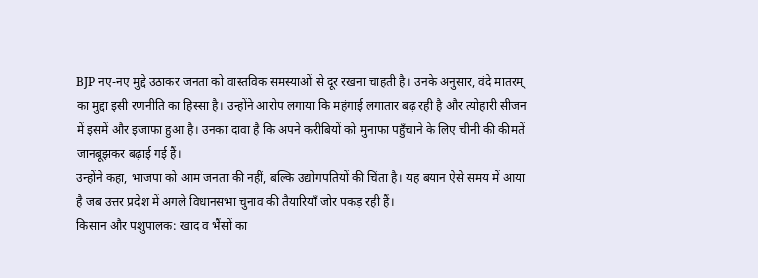BJP नए-नए मुद्दे उठाकर जनता को वास्तविक समस्याओं से दूर रखना चाहती है। उनके अनुसार, वंदे मातरम् का मुद्दा इसी रणनीति का हिस्सा है। उन्होंने आरोप लगाया कि महंगाई लगातार बढ़ रही है और त्योहारी सीजन में इसमें और इजाफा हुआ है। उनका दावा है कि अपने करीबियों को मुनाफा पहुँचाने के लिए चीनी की कीमतें जानबूझकर बढ़ाई गई हैं।
उन्होंने कहा, भाजपा को आम जनता की नहीं, बल्कि उद्योगपतियों की चिंता है। यह बयान ऐसे समय में आया है जब उत्तर प्रदेश में अगले विधानसभा चुनाव की तैयारियाँ जोर पकड़ रही हैं।
किसान और पशुपालक: खाद व भैंसों का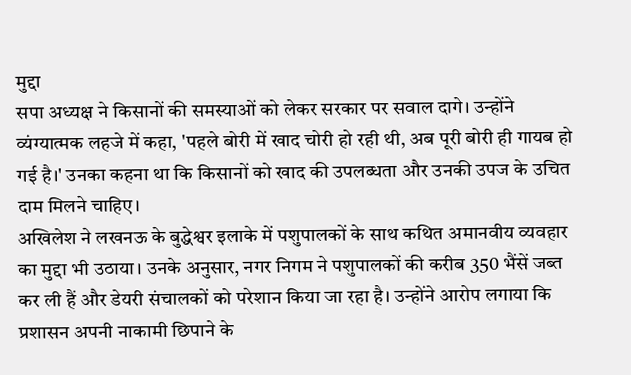मुद्दा
सपा अध्यक्ष ने किसानों की समस्याओं को लेकर सरकार पर सवाल दागे। उन्होंने व्यंग्यात्मक लहजे में कहा, 'पहले बोरी में खाद चोरी हो रही थी, अब पूरी बोरी ही गायब हो गई है।' उनका कहना था कि किसानों को खाद की उपलब्धता और उनकी उपज के उचित दाम मिलने चाहिए।
अखिलेश ने लखनऊ के बुद्धेश्वर इलाके में पशुपालकों के साथ कथित अमानवीय व्यवहार का मुद्दा भी उठाया। उनके अनुसार, नगर निगम ने पशुपालकों की करीब 350 भैंसें जब्त कर ली हैं और डेयरी संचालकों को परेशान किया जा रहा है। उन्होंने आरोप लगाया कि प्रशासन अपनी नाकामी छिपाने के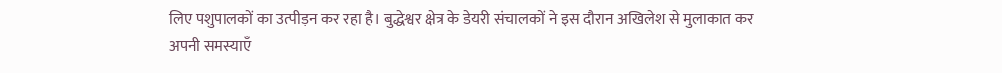लिए पशुपालकों का उत्पीड़न कर रहा है। बुद्धेश्वर क्षेत्र के डेयरी संचालकों ने इस दौरान अखिलेश से मुलाकात कर अपनी समस्याएँ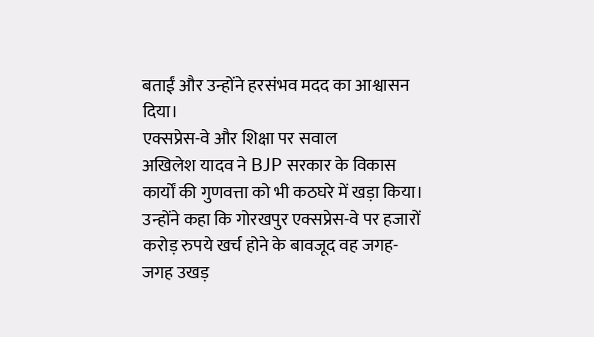बताईं और उन्होंने हरसंभव मदद का आश्वासन दिया।
एक्सप्रेस-वे और शिक्षा पर सवाल
अखिलेश यादव ने BJP सरकार के विकास कार्यों की गुणवत्ता को भी कठघरे में खड़ा किया। उन्होंने कहा कि गोरखपुर एक्सप्रेस-वे पर हजारों करोड़ रुपये खर्च होने के बावजूद वह जगह-जगह उखड़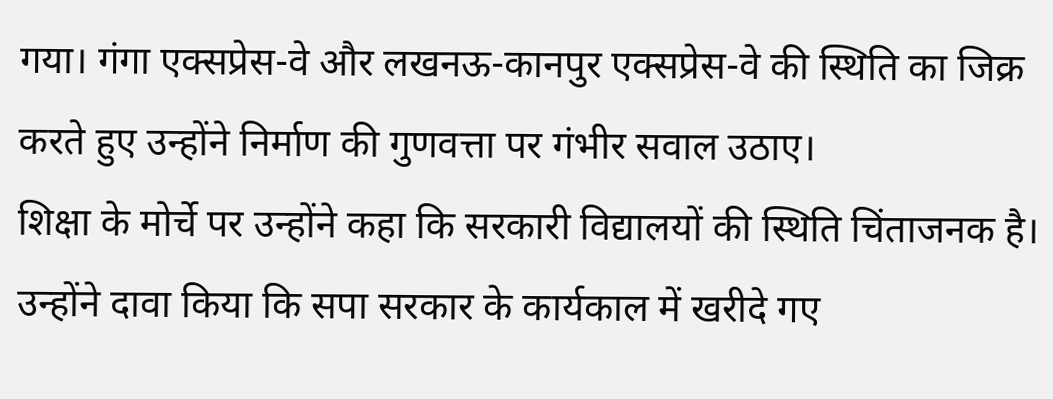गया। गंगा एक्सप्रेस-वे और लखनऊ-कानपुर एक्सप्रेस-वे की स्थिति का जिक्र करते हुए उन्होंने निर्माण की गुणवत्ता पर गंभीर सवाल उठाए।
शिक्षा के मोर्चे पर उन्होंने कहा कि सरकारी विद्यालयों की स्थिति चिंताजनक है। उन्होंने दावा किया कि सपा सरकार के कार्यकाल में खरीदे गए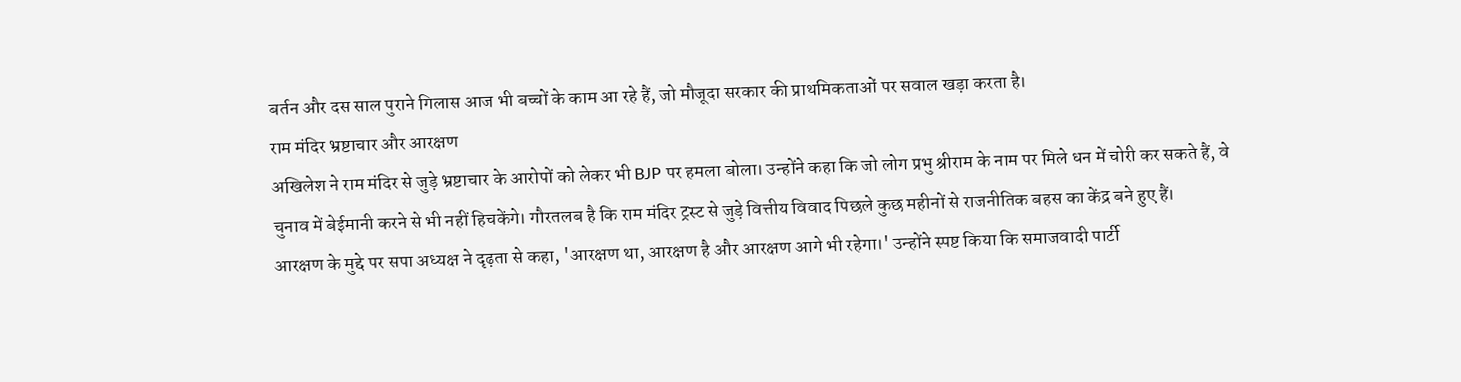बर्तन और दस साल पुराने गिलास आज भी बच्चों के काम आ रहे हैं, जो मौजूदा सरकार की प्राथमिकताओं पर सवाल खड़ा करता है।
राम मंदिर भ्रष्टाचार और आरक्षण
अखिलेश ने राम मंदिर से जुड़े भ्रष्टाचार के आरोपों को लेकर भी BJP पर हमला बोला। उन्होंने कहा कि जो लोग प्रभु श्रीराम के नाम पर मिले धन में चोरी कर सकते हैं, वे चुनाव में बेईमानी करने से भी नहीं हिचकेंगे। गौरतलब है कि राम मंदिर ट्रस्ट से जुड़े वित्तीय विवाद पिछले कुछ महीनों से राजनीतिक बहस का केंद्र बने हुए हैं।
आरक्षण के मुद्दे पर सपा अध्यक्ष ने दृढ़ता से कहा, 'आरक्षण था, आरक्षण है और आरक्षण आगे भी रहेगा।' उन्होंने स्पष्ट किया कि समाजवादी पार्टी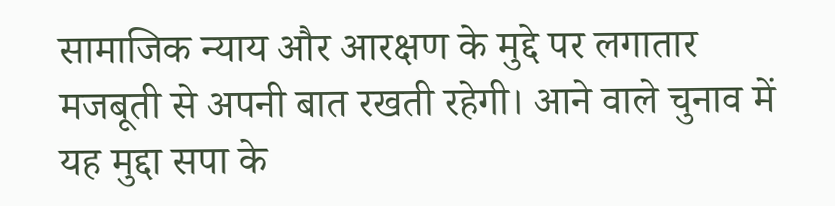सामाजिक न्याय और आरक्षण के मुद्दे पर लगातार मजबूती से अपनी बात रखती रहेगी। आने वाले चुनाव में यह मुद्दा सपा के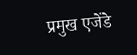प्रमुख एजेंडे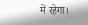में रहेगा।